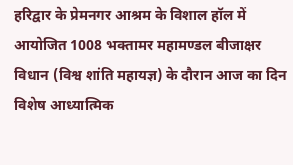हरिद्वार के प्रेमनगर आश्रम के विशाल हॉल में आयोजित 1008 भक्तामर महामण्डल बीजाक्षर विधान (विश्व शांति महायज्ञ) के दौरान आज का दिन विशेष आध्यात्मिक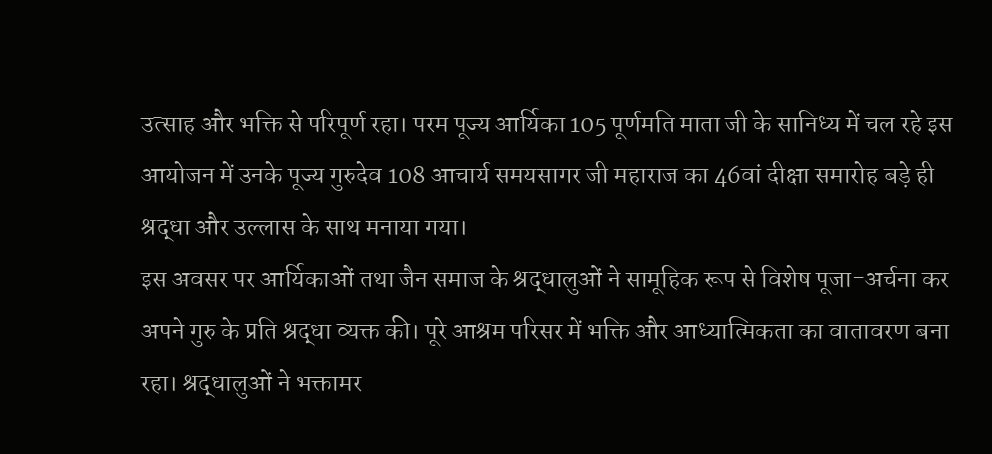उत्साह और भक्ति से परिपूर्ण रहा। परम पूज्य आर्यिका 105 पूर्णमति माता जी के सानिध्य में चल रहे इस आयोजन में उनके पूज्य गुरुदेव 108 आचार्य समयसागर जी महाराज का 46वां दीक्षा समारोह बड़े ही श्रद्धा और उल्लास के साथ मनाया गया।
इस अवसर पर आर्यिकाओं तथा जैन समाज के श्रद्धालुओं ने सामूहिक रूप से विशेष पूजा-अर्चना कर अपने गुरु के प्रति श्रद्धा व्यक्त की। पूरे आश्रम परिसर में भक्ति और आध्यात्मिकता का वातावरण बना रहा। श्रद्धालुओं ने भक्तामर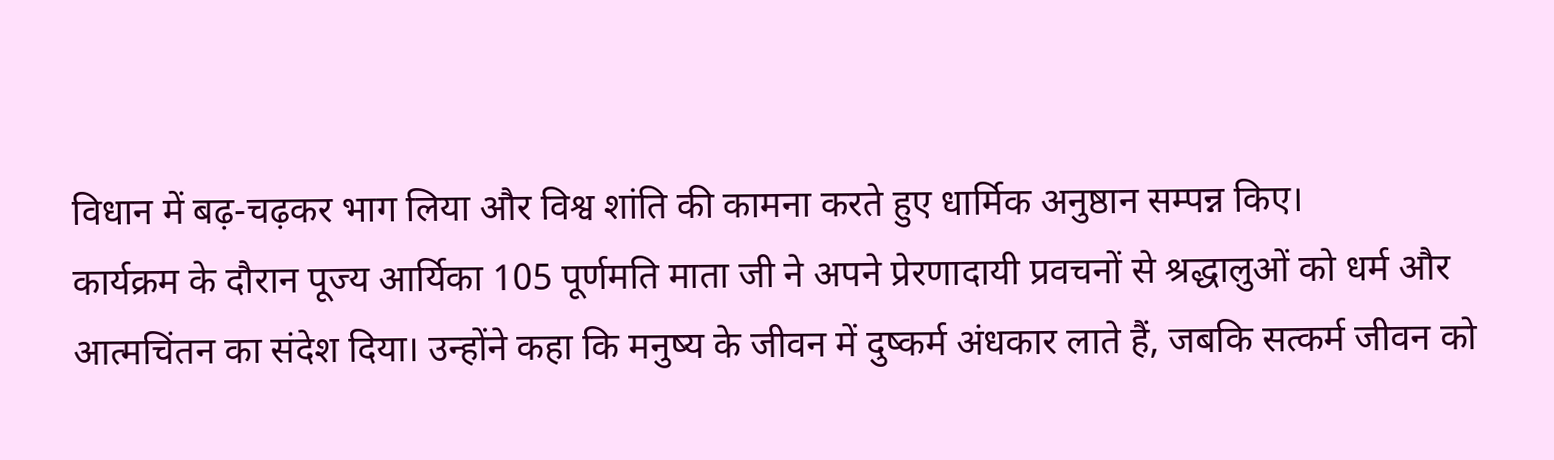विधान में बढ़-चढ़कर भाग लिया और विश्व शांति की कामना करते हुए धार्मिक अनुष्ठान सम्पन्न किए।
कार्यक्रम के दौरान पूज्य आर्यिका 105 पूर्णमति माता जी ने अपने प्रेरणादायी प्रवचनों से श्रद्धालुओं को धर्म और आत्मचिंतन का संदेश दिया। उन्होंने कहा कि मनुष्य के जीवन में दुष्कर्म अंधकार लाते हैं, जबकि सत्कर्म जीवन को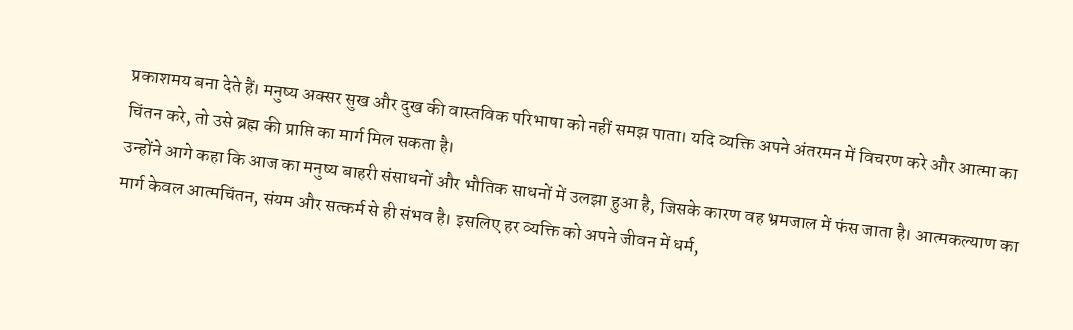प्रकाशमय बना देते हैं। मनुष्य अक्सर सुख और दुख की वास्तविक परिभाषा को नहीं समझ पाता। यदि व्यक्ति अपने अंतरमन में विचरण करे और आत्मा का चिंतन करे, तो उसे ब्रह्म की प्राप्ति का मार्ग मिल सकता है।
उन्होंने आगे कहा कि आज का मनुष्य बाहरी संसाधनों और भौतिक साधनों में उलझा हुआ है, जिसके कारण वह भ्रमजाल में फंस जाता है। आत्मकल्याण का मार्ग केवल आत्मचिंतन, संयम और सत्कर्म से ही संभव है। इसलिए हर व्यक्ति को अपने जीवन में धर्म,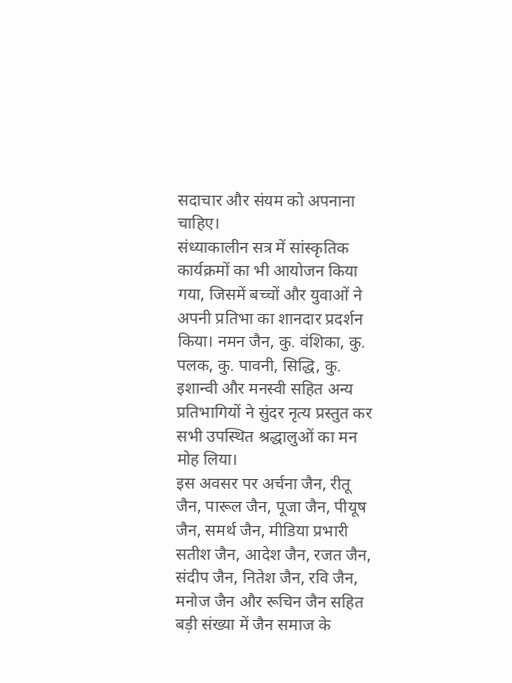सदाचार और संयम को अपनाना चाहिए।
संध्याकालीन सत्र में सांस्कृतिक कार्यक्रमों का भी आयोजन किया गया, जिसमें बच्चों और युवाओं ने अपनी प्रतिभा का शानदार प्रदर्शन किया। नमन जैन, कु. वंशिका, कु. पलक, कु. पावनी, सिद्धि, कु. इशान्वी और मनस्वी सहित अन्य प्रतिभागियों ने सुंदर नृत्य प्रस्तुत कर सभी उपस्थित श्रद्धालुओं का मन मोह लिया।
इस अवसर पर अर्चना जैन, रीतू जैन, पारूल जैन, पूजा जैन, पीयूष जैन, समर्थ जैन, मीडिया प्रभारी सतीश जैन, आदेश जैन, रजत जैन, संदीप जैन, नितेश जैन, रवि जैन, मनोज जैन और रूचिन जैन सहित बड़ी संख्या में जैन समाज के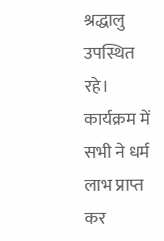श्रद्धालु उपस्थित रहे। कार्यक्रम में सभी ने धर्म लाभ प्राप्त कर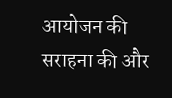आयोजन की सराहना की और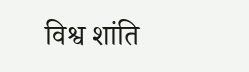विश्व शांति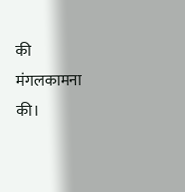की मंगलकामना की।